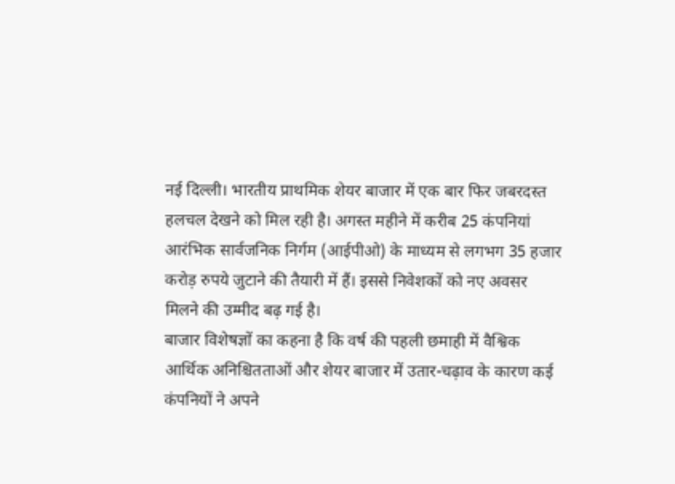नई दिल्ली। भारतीय प्राथमिक शेयर बाजार में एक बार फिर जबरदस्त हलचल देखने को मिल रही है। अगस्त महीने में करीब 25 कंपनियां आरंभिक सार्वजनिक निर्गम (आईपीओ) के माध्यम से लगभग 35 हजार करोड़ रुपये जुटाने की तैयारी में हैं। इससे निवेशकों को नए अवसर मिलने की उम्मीद बढ़ गई है।
बाजार विशेषज्ञों का कहना है कि वर्ष की पहली छमाही में वैश्विक आर्थिक अनिश्चितताओं और शेयर बाजार में उतार-चढ़ाव के कारण कई कंपनियों ने अपने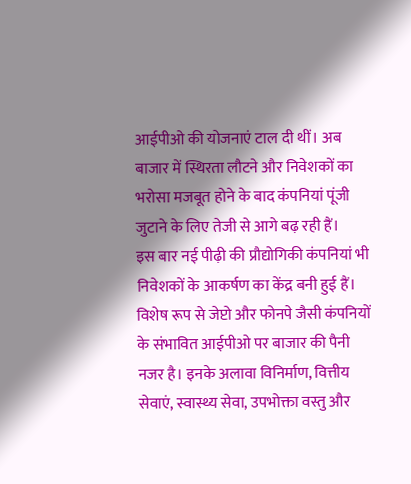आईपीओ की योजनाएं टाल दी थीं। अब बाजार में स्थिरता लौटने और निवेशकों का भरोसा मजबूत होने के बाद कंपनियां पूंजी जुटाने के लिए तेजी से आगे बढ़ रही हैं।
इस बार नई पीढ़ी की प्रौद्योगिकी कंपनियां भी निवेशकों के आकर्षण का केंद्र बनी हुई हैं। विशेष रूप से जेप्टो और फोनपे जैसी कंपनियों के संभावित आईपीओ पर बाजार की पैनी नजर है। इनके अलावा विनिर्माण, वित्तीय सेवाएं, स्वास्थ्य सेवा, उपभोक्ता वस्तु और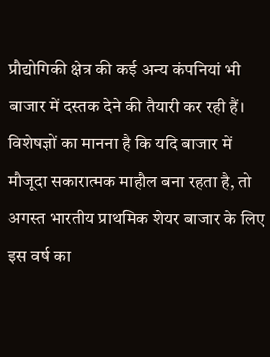प्रौद्योगिकी क्षेत्र की कई अन्य कंपनियां भी बाजार में दस्तक देने की तैयारी कर रही हैं।
विशेषज्ञों का मानना है कि यदि बाजार में मौजूदा सकारात्मक माहौल बना रहता है, तो अगस्त भारतीय प्राथमिक शेयर बाजार के लिए इस वर्ष का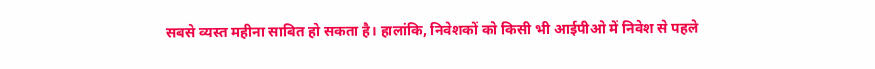सबसे व्यस्त महीना साबित हो सकता है। हालांकि, निवेशकों को किसी भी आईपीओ में निवेश से पहले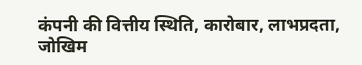कंपनी की वित्तीय स्थिति, कारोबार, लाभप्रदता, जोखिम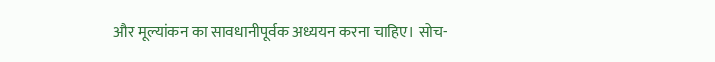और मूल्यांकन का सावधानीपूर्वक अध्ययन करना चाहिए। सोच-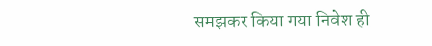समझकर किया गया निवेश ही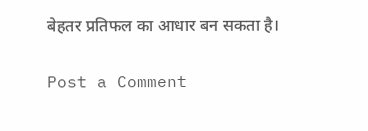बेहतर प्रतिफल का आधार बन सकता है।

Post a Comment